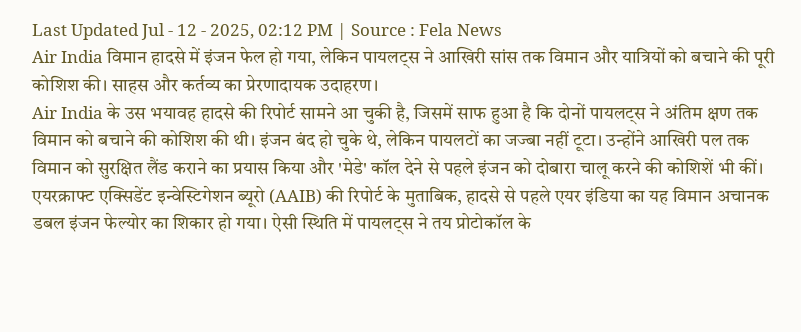Last Updated Jul - 12 - 2025, 02:12 PM | Source : Fela News
Air India विमान हादसे में इंजन फेल हो गया, लेकिन पायलट्स ने आखिरी सांस तक विमान और यात्रियों को बचाने की पूरी कोशिश की। साहस और कर्तव्य का प्रेरणादायक उदाहरण।
Air India के उस भयावह हादसे की रिपोर्ट सामने आ चुकी है, जिसमें साफ हुआ है कि दोनों पायलट्स ने अंतिम क्षण तक विमान को बचाने की कोशिश की थी। इंजन बंद हो चुके थे, लेकिन पायलटों का जज्बा नहीं टूटा। उन्होंने आखिरी पल तक विमान को सुरक्षित लैंड कराने का प्रयास किया और 'मेडे' कॉल देने से पहले इंजन को दोबारा चालू करने की कोशिशें भी कीं।
एयरक्राफ्ट एक्सिडेंट इन्वेस्टिगेशन ब्यूरो (AAIB) की रिपोर्ट के मुताबिक, हादसे से पहले एयर इंडिया का यह विमान अचानक डबल इंजन फेल्योर का शिकार हो गया। ऐसी स्थिति में पायलट्स ने तय प्रोटोकॉल के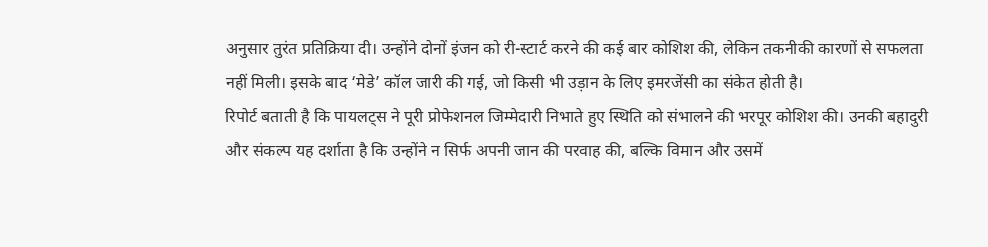अनुसार तुरंत प्रतिक्रिया दी। उन्होंने दोनों इंजन को री-स्टार्ट करने की कई बार कोशिश की, लेकिन तकनीकी कारणों से सफलता नहीं मिली। इसके बाद ‘मेडे’ कॉल जारी की गई, जो किसी भी उड़ान के लिए इमरजेंसी का संकेत होती है।
रिपोर्ट बताती है कि पायलट्स ने पूरी प्रोफेशनल जिम्मेदारी निभाते हुए स्थिति को संभालने की भरपूर कोशिश की। उनकी बहादुरी और संकल्प यह दर्शाता है कि उन्होंने न सिर्फ अपनी जान की परवाह की, बल्कि विमान और उसमें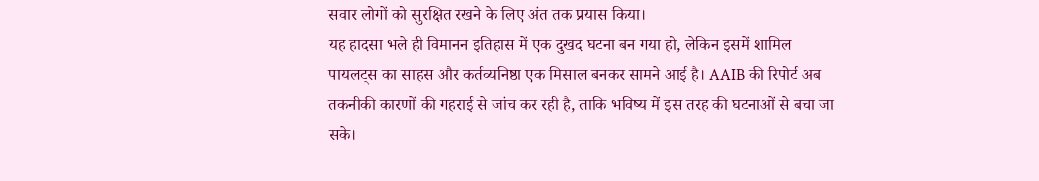सवार लोगों को सुरक्षित रखने के लिए अंत तक प्रयास किया।
यह हादसा भले ही विमानन इतिहास में एक दुखद घटना बन गया हो, लेकिन इसमें शामिल पायलट्स का साहस और कर्तव्यनिष्ठा एक मिसाल बनकर सामने आई है। AAIB की रिपोर्ट अब तकनीकी कारणों की गहराई से जांच कर रही है, ताकि भविष्य में इस तरह की घटनाओं से बचा जा सके।